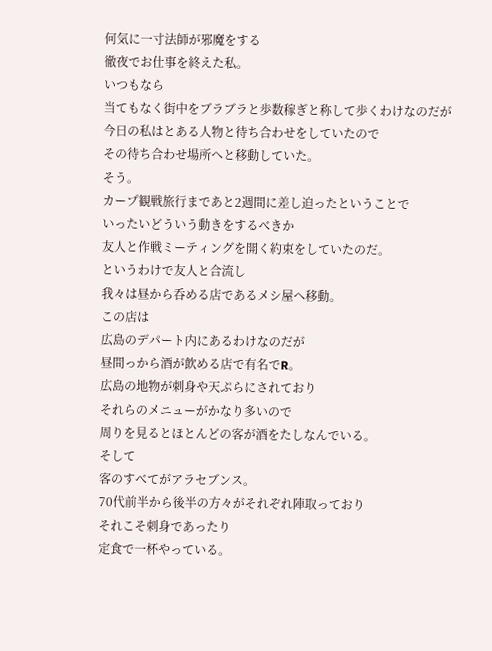何気に一寸法師が邪魔をする
徹夜でお仕事を終えた私。
いつもなら
当てもなく街中をブラブラと歩数稼ぎと称して歩くわけなのだが
今日の私はとある人物と待ち合わせをしていたので
その待ち合わせ場所へと移動していた。
そう。
カープ観戦旅行まであと2週間に差し迫ったということで
いったいどういう動きをするべきか
友人と作戦ミーティングを開く約束をしていたのだ。
というわけで友人と合流し
我々は昼から呑める店であるメシ屋へ移動。
この店は
広島のデパート内にあるわけなのだが
昼間っから酒が飲める店で有名でR。
広島の地物が刺身や天ぷらにされており
それらのメニューがかなり多いので
周りを見るとほとんどの客が酒をたしなんでいる。
そして
客のすべてがアラセブンス。
70代前半から後半の方々がそれぞれ陣取っており
それこそ刺身であったり
定食で一杯やっている。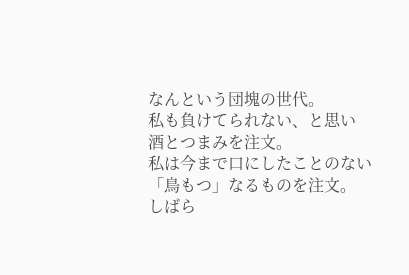なんという団塊の世代。
私も負けてられない、と思い
酒とつまみを注文。
私は今まで口にしたことのない
「鳥もつ」なるものを注文。
しばら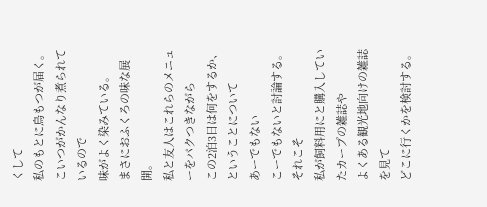くして
私のもとに鳥もつが届く。
こいつがかんなり煮られているので
味がよく染みている。
まさにおふくろの味な展開。
私と友人はこれらのメニューをパクつきながら
この2泊3日は何をするか、ということについて
あーでもない
こーでもないと討論する。
それこそ
私が飼料用にと購入していたカープの雑誌や
よくある観光地向けの雑誌を見て
どこに行くかを検討する。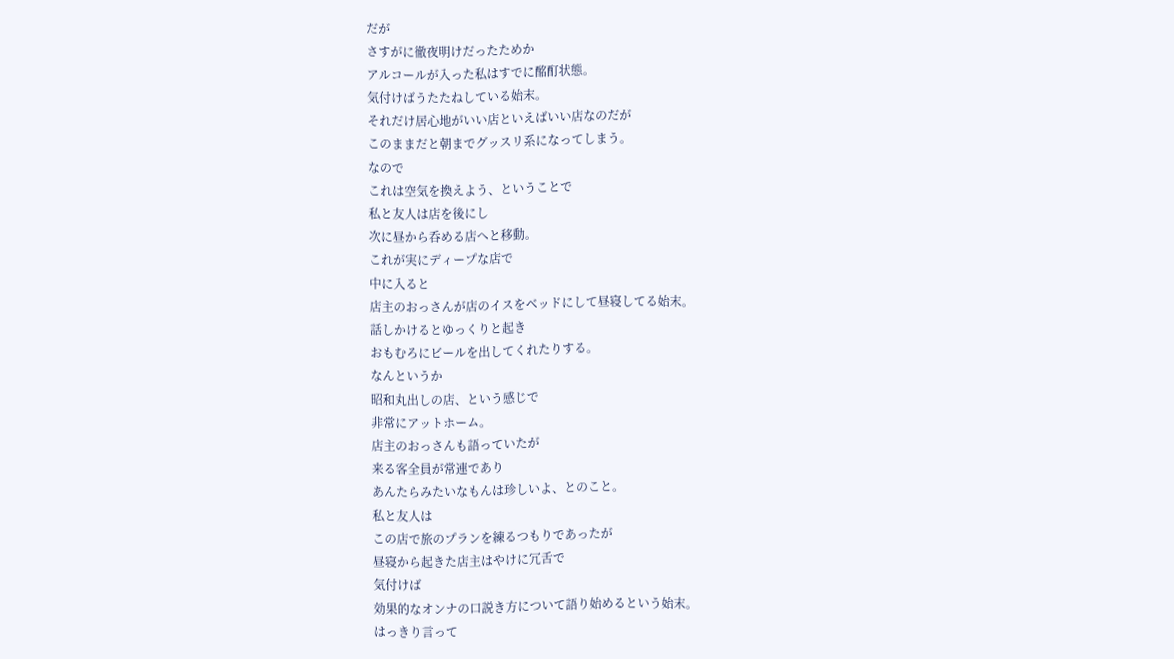だが
さすがに徹夜明けだったためか
アルコールが入った私はすでに酩酊状態。
気付けばうたたねしている始末。
それだけ居心地がいい店といえばいい店なのだが
このままだと朝までグッスリ系になってしまう。
なので
これは空気を換えよう、ということで
私と友人は店を後にし
次に昼から呑める店へと移動。
これが実にディープな店で
中に入ると
店主のおっさんが店のイスをベッドにして昼寝してる始末。
話しかけるとゆっくりと起き
おもむろにビールを出してくれたりする。
なんというか
昭和丸出しの店、という感じで
非常にアットホーム。
店主のおっさんも語っていたが
来る客全員が常連であり
あんたらみたいなもんは珍しいよ、とのこと。
私と友人は
この店で旅のプランを練るつもりであったが
昼寝から起きた店主はやけに冗舌で
気付けば
効果的なオンナの口説き方について語り始めるという始末。
はっきり言って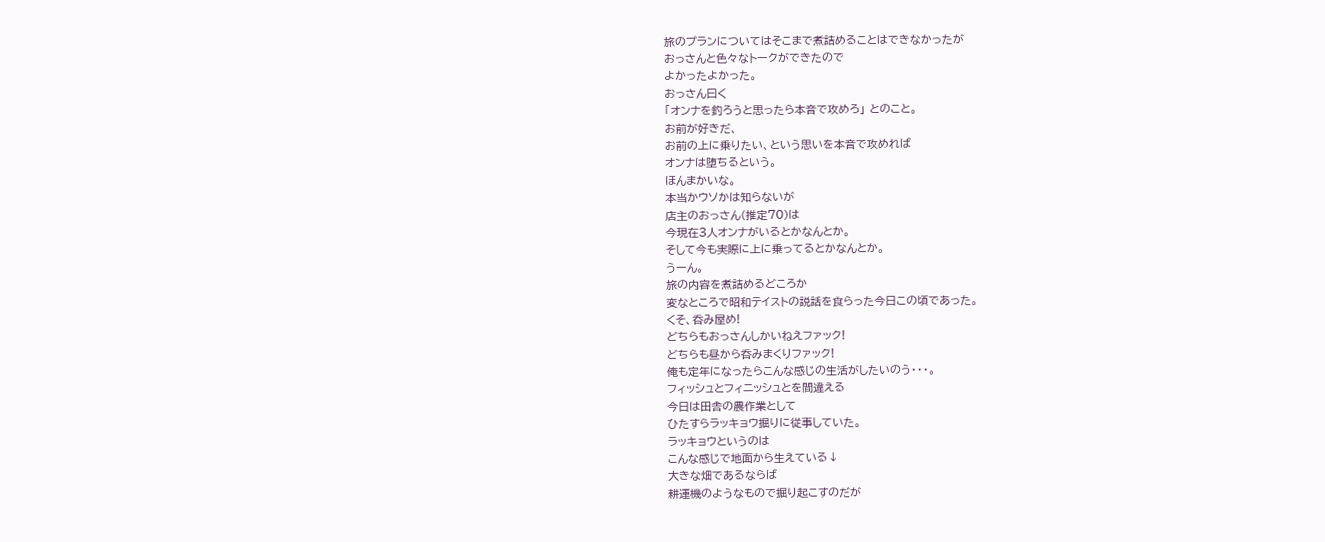旅のプランについてはそこまで煮詰めることはできなかったが
おっさんと色々なトークができたので
よかったよかった。
おっさん曰く
「オンナを釣ろうと思ったら本音で攻めろ」 とのこと。
お前が好きだ、
お前の上に乗りたい、という思いを本音で攻めれば
オンナは堕ちるという。
ほんまかいな。
本当かウソかは知らないが
店主のおっさん(推定70)は
今現在3人オンナがいるとかなんとか。
そして今も実際に上に乗ってるとかなんとか。
うーん。
旅の内容を煮詰めるどころか
変なところで昭和テイストの説話を食らった今日この頃であった。
くそ、呑み屋め!
どちらもおっさんしかいねえファック!
どちらも昼から呑みまくりファック!
俺も定年になったらこんな感じの生活がしたいのう・・・。
フィッシュとフィニッシュとを間違える
今日は田舎の農作業として
ひたすらラッキョウ掘りに従事していた。
ラッキョウというのは
こんな感じで地面から生えている↓
大きな畑であるならば
耕運機のようなもので掘り起こすのだが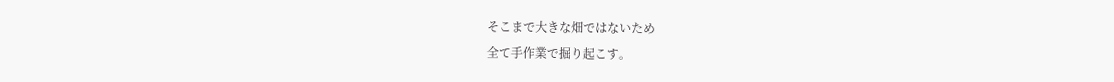そこまで大きな畑ではないため
全て手作業で掘り起こす。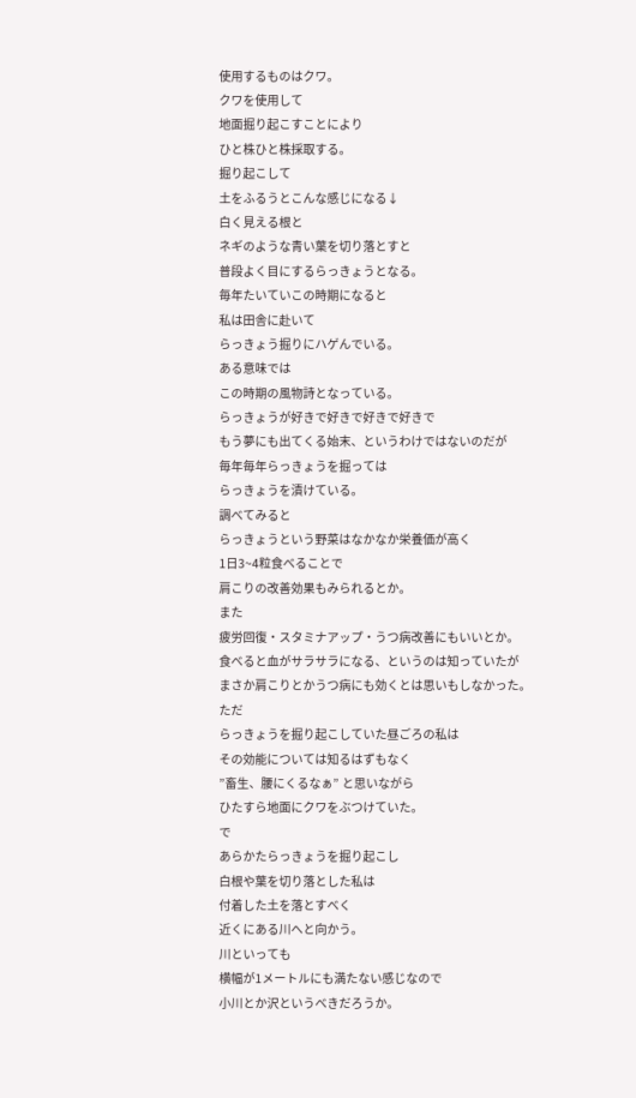使用するものはクワ。
クワを使用して
地面掘り起こすことにより
ひと株ひと株採取する。
掘り起こして
土をふるうとこんな感じになる↓
白く見える根と
ネギのような青い葉を切り落とすと
普段よく目にするらっきょうとなる。
毎年たいていこの時期になると
私は田舎に赴いて
らっきょう掘りにハゲんでいる。
ある意味では
この時期の風物詩となっている。
らっきょうが好きで好きで好きで好きで
もう夢にも出てくる始末、というわけではないのだが
毎年毎年らっきょうを掘っては
らっきょうを漬けている。
調べてみると
らっきょうという野菜はなかなか栄養価が高く
1日3~4粒食べることで
肩こりの改善効果もみられるとか。
また
疲労回復・スタミナアップ・うつ病改善にもいいとか。
食べると血がサラサラになる、というのは知っていたが
まさか肩こりとかうつ病にも効くとは思いもしなかった。
ただ
らっきょうを掘り起こしていた昼ごろの私は
その効能については知るはずもなく
”畜生、腰にくるなぁ” と思いながら
ひたすら地面にクワをぶつけていた。
で
あらかたらっきょうを掘り起こし
白根や葉を切り落とした私は
付着した土を落とすべく
近くにある川へと向かう。
川といっても
横幅が1メートルにも満たない感じなので
小川とか沢というべきだろうか。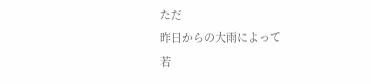ただ
昨日からの大雨によって
若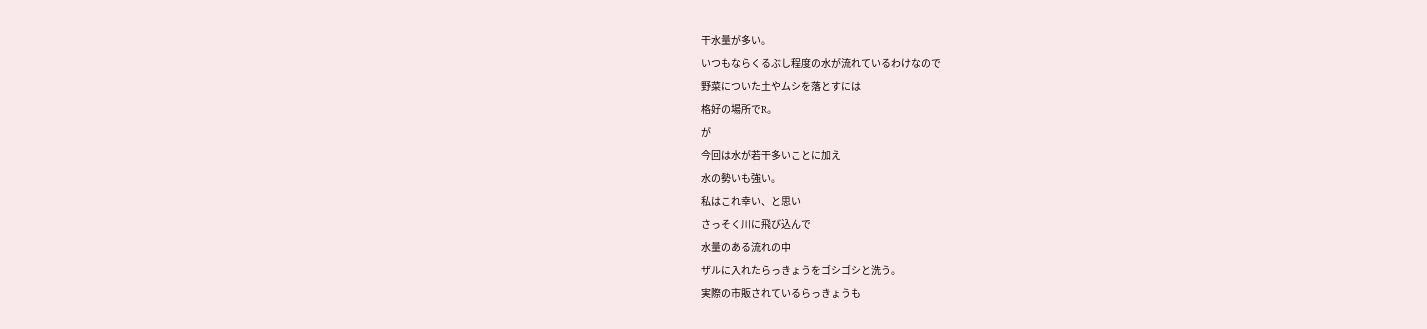干水量が多い。
いつもならくるぶし程度の水が流れているわけなので
野菜についた土やムシを落とすには
格好の場所でR。
が
今回は水が若干多いことに加え
水の勢いも強い。
私はこれ幸い、と思い
さっそく川に飛び込んで
水量のある流れの中
ザルに入れたらっきょうをゴシゴシと洗う。
実際の市販されているらっきょうも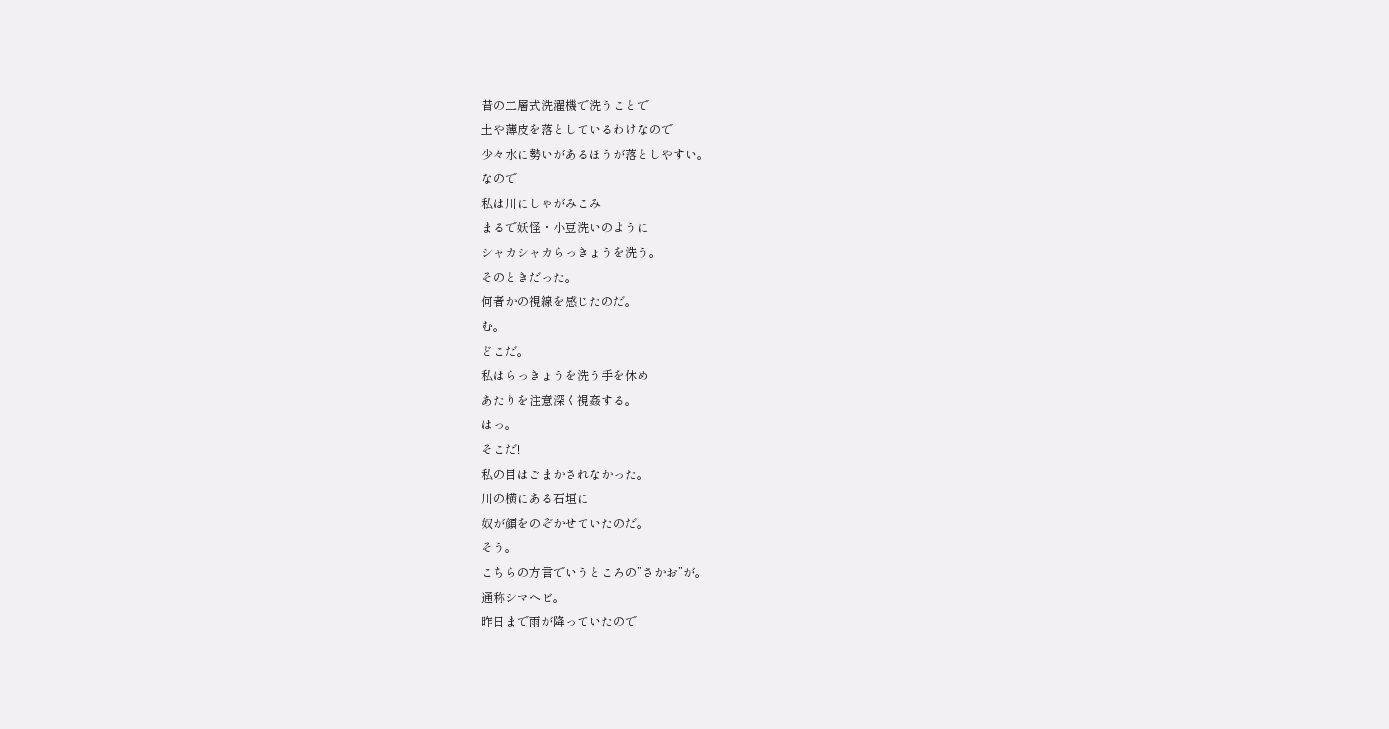昔の二層式洗濯機で洗うことで
土や薄皮を落としているわけなので
少々水に勢いがあるほうが落としやすい。
なので
私は川にしゃがみこみ
まるで妖怪・小豆洗いのように
シャカシャカらっきょうを洗う。
そのときだった。
何者かの視線を感じたのだ。
む。
どこだ。
私はらっきょうを洗う手を休め
あたりを注意深く視姦する。
はっ。
そこだ!
私の目はごまかされなかった。
川の横にある石垣に
奴が顔をのぞかせていたのだ。
そう。
こちらの方言でいうところの”さかお”が。
通称シマヘビ。
昨日まで雨が降っていたので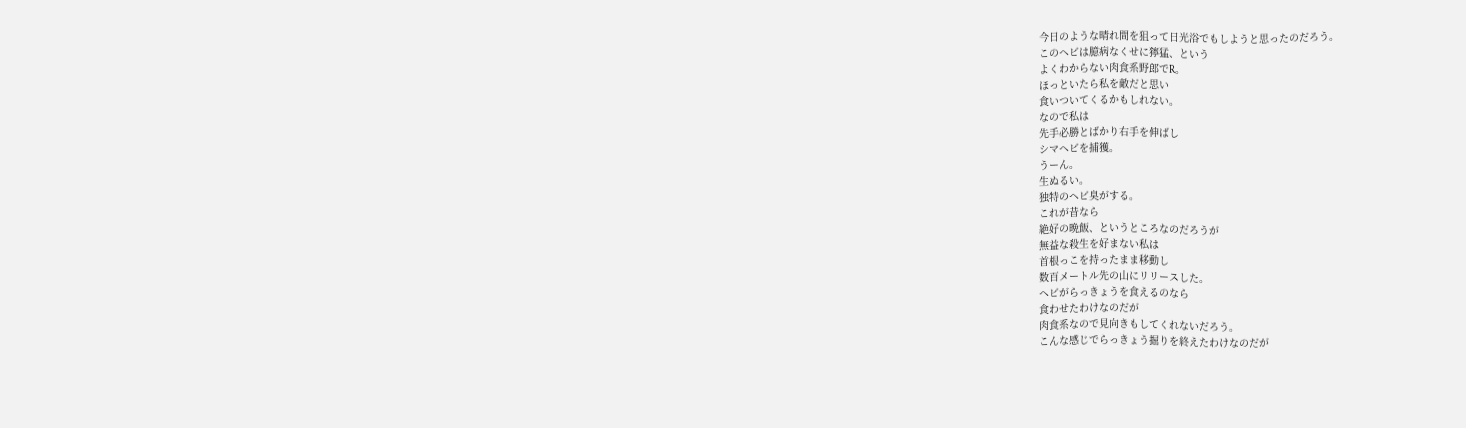今日のような晴れ間を狙って日光浴でもしようと思ったのだろう。
このヘビは臆病なくせに獰猛、という
よくわからない肉食系野郎でR。
ほっといたら私を敵だと思い
食いついてくるかもしれない。
なので私は
先手必勝とばかり右手を伸ばし
シマヘビを捕獲。
うーん。
生ぬるい。
独特のヘビ臭がする。
これが昔なら
絶好の晩飯、というところなのだろうが
無益な殺生を好まない私は
首根っこを持ったまま移動し
数百メートル先の山にリリースした。
ヘビがらっきょうを食えるのなら
食わせたわけなのだが
肉食系なので見向きもしてくれないだろう。
こんな感じでらっきょう掘りを終えたわけなのだが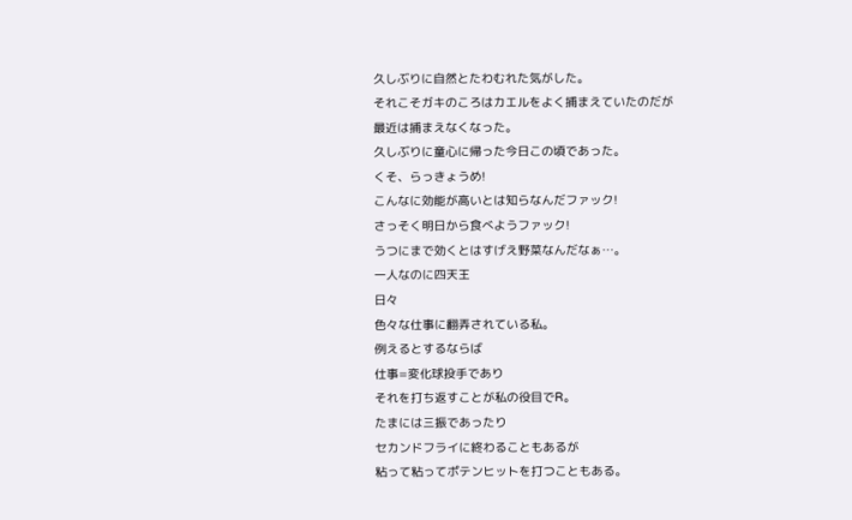久しぶりに自然とたわむれた気がした。
それこそガキのころはカエルをよく捕まえていたのだが
最近は捕まえなくなった。
久しぶりに童心に帰った今日この頃であった。
くそ、らっきょうめ!
こんなに効能が高いとは知らなんだファック!
さっそく明日から食べようファック!
うつにまで効くとはすげえ野菜なんだなぁ…。
一人なのに四天王
日々
色々な仕事に翻弄されている私。
例えるとするならば
仕事=変化球投手であり
それを打ち返すことが私の役目でR。
たまには三振であったり
セカンドフライに終わることもあるが
粘って粘ってポテンヒットを打つこともある。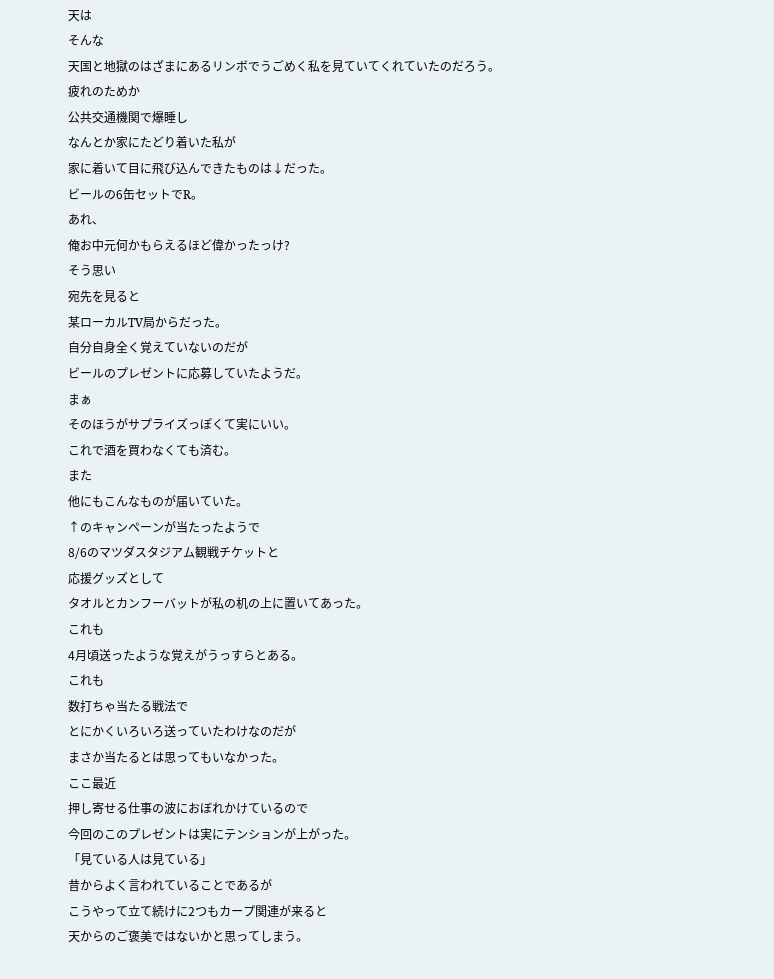天は
そんな
天国と地獄のはざまにあるリンボでうごめく私を見ていてくれていたのだろう。
疲れのためか
公共交通機関で爆睡し
なんとか家にたどり着いた私が
家に着いて目に飛び込んできたものは↓だった。
ビールの6缶セットでR。
あれ、
俺お中元何かもらえるほど偉かったっけ?
そう思い
宛先を見ると
某ローカルTV局からだった。
自分自身全く覚えていないのだが
ビールのプレゼントに応募していたようだ。
まぁ
そのほうがサプライズっぽくて実にいい。
これで酒を買わなくても済む。
また
他にもこんなものが届いていた。
↑のキャンペーンが当たったようで
8/6のマツダスタジアム観戦チケットと
応援グッズとして
タオルとカンフーバットが私の机の上に置いてあった。
これも
4月頃送ったような覚えがうっすらとある。
これも
数打ちゃ当たる戦法で
とにかくいろいろ送っていたわけなのだが
まさか当たるとは思ってもいなかった。
ここ最近
押し寄せる仕事の波におぼれかけているので
今回のこのプレゼントは実にテンションが上がった。
「見ている人は見ている」
昔からよく言われていることであるが
こうやって立て続けに2つもカープ関連が来ると
天からのご褒美ではないかと思ってしまう。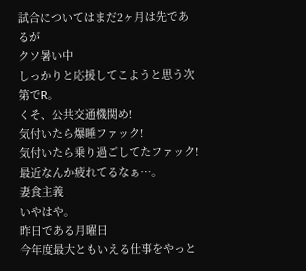試合についてはまだ2ヶ月は先であるが
クソ暑い中
しっかりと応援してこようと思う次第でR。
くそ、公共交通機関め!
気付いたら爆睡ファック!
気付いたら乗り過ごしてたファック!
最近なんか疲れてるなぁ…。
妻食主義
いやはや。
昨日である月曜日
今年度最大ともいえる仕事をやっと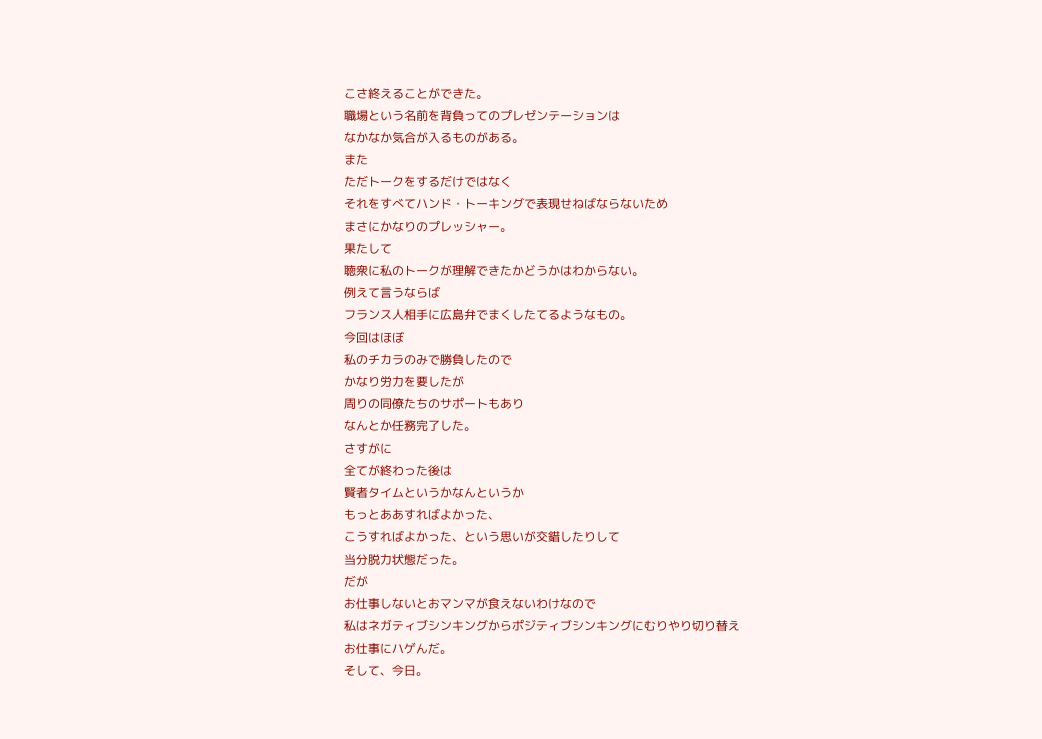こさ終えることができた。
職場という名前を背負ってのプレゼンテーションは
なかなか気合が入るものがある。
また
ただトークをするだけではなく
それをすべてハンド・トーキングで表現せねばならないため
まさにかなりのプレッシャー。
果たして
聴衆に私のトークが理解できたかどうかはわからない。
例えて言うならば
フランス人相手に広島弁でまくしたてるようなもの。
今回はほぼ
私のチカラのみで勝負したので
かなり労力を要したが
周りの同僚たちのサポートもあり
なんとか任務完了した。
さすがに
全てが終わった後は
賢者タイムというかなんというか
もっとああすればよかった、
こうすればよかった、という思いが交錯したりして
当分脱力状態だった。
だが
お仕事しないとおマンマが食えないわけなので
私はネガティブシンキングからポジティブシンキングにむりやり切り替え
お仕事にハゲんだ。
そして、今日。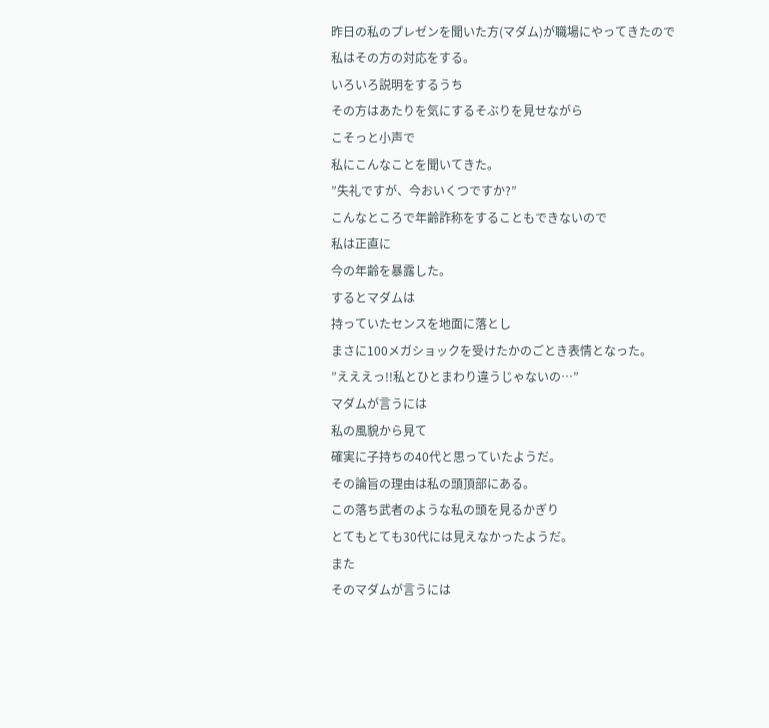昨日の私のプレゼンを聞いた方(マダム)が職場にやってきたので
私はその方の対応をする。
いろいろ説明をするうち
その方はあたりを気にするそぶりを見せながら
こそっと小声で
私にこんなことを聞いてきた。
”失礼ですが、今おいくつですか?”
こんなところで年齢詐称をすることもできないので
私は正直に
今の年齢を暴露した。
するとマダムは
持っていたセンスを地面に落とし
まさに100メガショックを受けたかのごとき表情となった。
”えええっ!!私とひとまわり違うじゃないの…”
マダムが言うには
私の風貌から見て
確実に子持ちの40代と思っていたようだ。
その論旨の理由は私の頭頂部にある。
この落ち武者のような私の頭を見るかぎり
とてもとても30代には見えなかったようだ。
また
そのマダムが言うには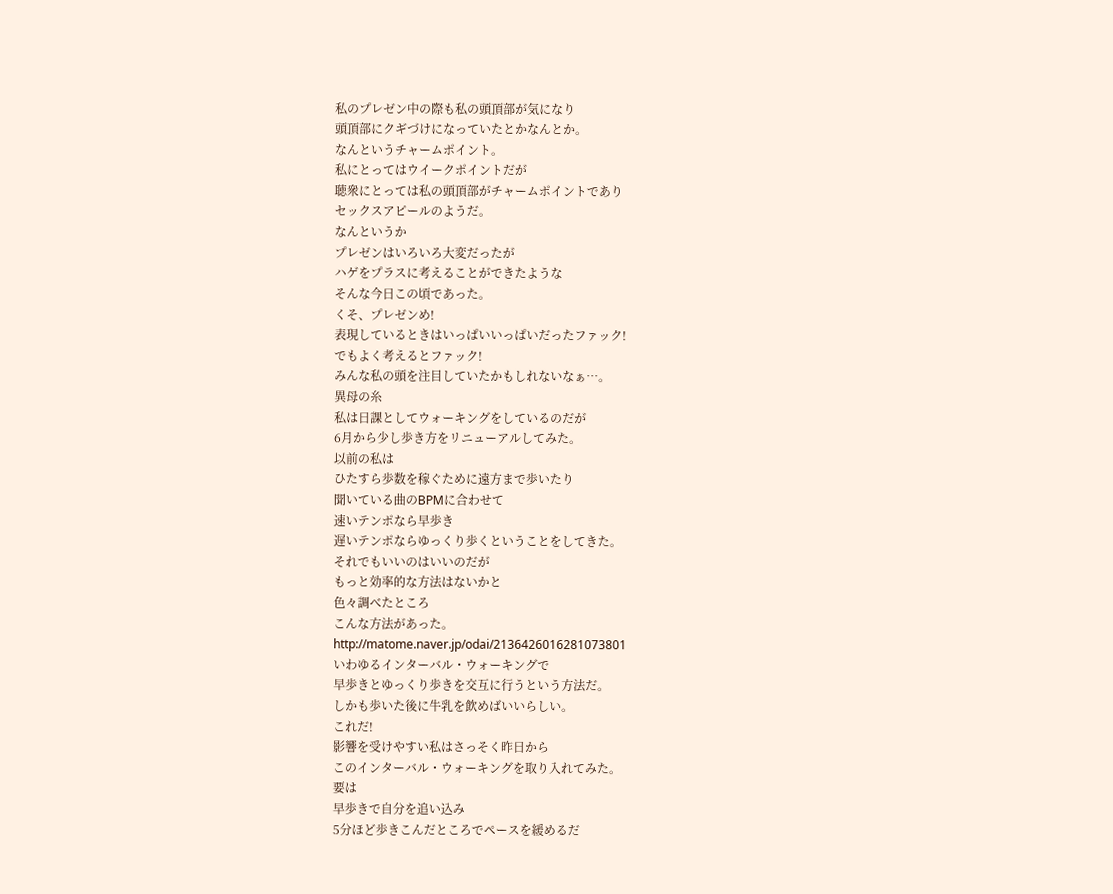私のプレゼン中の際も私の頭頂部が気になり
頭頂部にクギづけになっていたとかなんとか。
なんというチャームポイント。
私にとってはウイークポイントだが
聴衆にとっては私の頭頂部がチャームポイントであり
セックスアピールのようだ。
なんというか
プレゼンはいろいろ大変だったが
ハゲをプラスに考えることができたような
そんな今日この頃であった。
くそ、プレゼンめ!
表現しているときはいっぱいいっぱいだったファック!
でもよく考えるとファック!
みんな私の頭を注目していたかもしれないなぁ…。
異母の糸
私は日課としてウォーキングをしているのだが
6月から少し歩き方をリニューアルしてみた。
以前の私は
ひたすら歩数を稼ぐために遠方まで歩いたり
聞いている曲のBPMに合わせて
速いテンポなら早歩き
遅いテンポならゆっくり歩くということをしてきた。
それでもいいのはいいのだが
もっと効率的な方法はないかと
色々調べたところ
こんな方法があった。
http://matome.naver.jp/odai/2136426016281073801
いわゆるインターバル・ウォーキングで
早歩きとゆっくり歩きを交互に行うという方法だ。
しかも歩いた後に牛乳を飲めばいいらしい。
これだ!
影響を受けやすい私はさっそく昨日から
このインターバル・ウォーキングを取り入れてみた。
要は
早歩きで自分を追い込み
5分ほど歩きこんだところでペースを緩めるだ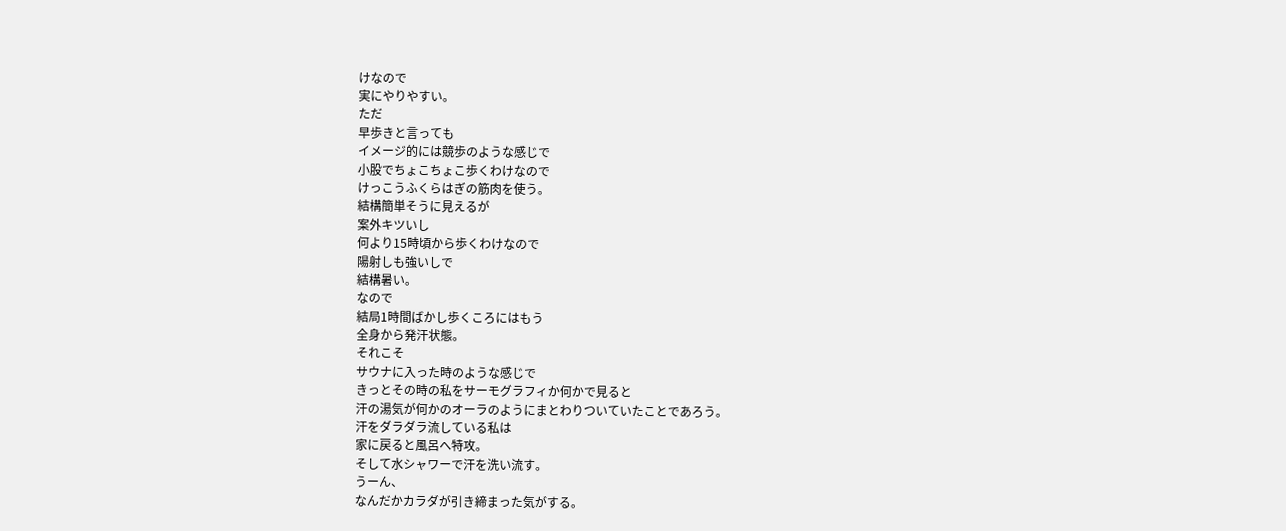けなので
実にやりやすい。
ただ
早歩きと言っても
イメージ的には競歩のような感じで
小股でちょこちょこ歩くわけなので
けっこうふくらはぎの筋肉を使う。
結構簡単そうに見えるが
案外キツいし
何より15時頃から歩くわけなので
陽射しも強いしで
結構暑い。
なので
結局1時間ばかし歩くころにはもう
全身から発汗状態。
それこそ
サウナに入った時のような感じで
きっとその時の私をサーモグラフィか何かで見ると
汗の湯気が何かのオーラのようにまとわりついていたことであろう。
汗をダラダラ流している私は
家に戻ると風呂へ特攻。
そして水シャワーで汗を洗い流す。
うーん、
なんだかカラダが引き締まった気がする。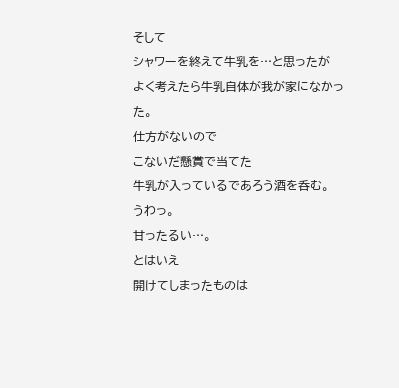そして
シャワーを終えて牛乳を…と思ったが
よく考えたら牛乳自体が我が家になかった。
仕方がないので
こないだ懸賞で当てた
牛乳が入っているであろう酒を呑む。
うわっ。
甘ったるい…。
とはいえ
開けてしまったものは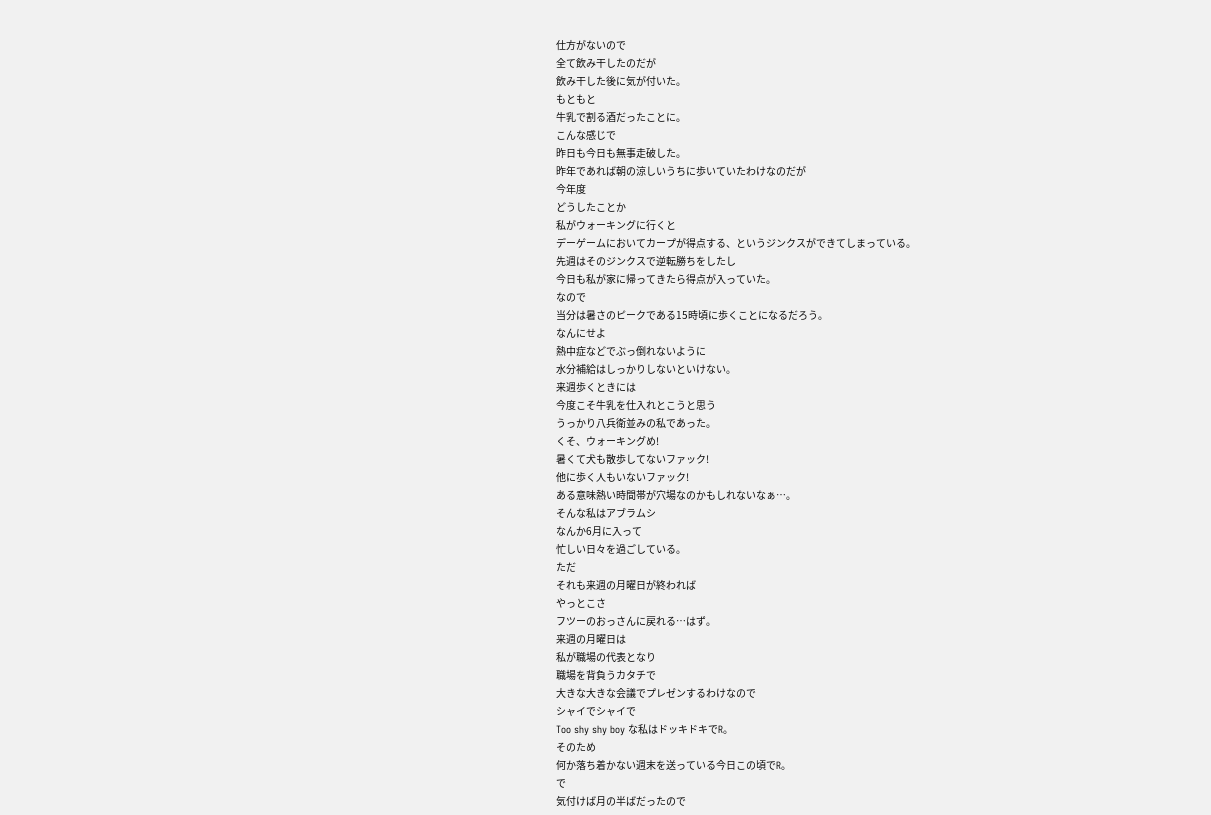仕方がないので
全て飲み干したのだが
飲み干した後に気が付いた。
もともと
牛乳で割る酒だったことに。
こんな感じで
昨日も今日も無事走破した。
昨年であれば朝の涼しいうちに歩いていたわけなのだが
今年度
どうしたことか
私がウォーキングに行くと
デーゲームにおいてカープが得点する、というジンクスができてしまっている。
先週はそのジンクスで逆転勝ちをしたし
今日も私が家に帰ってきたら得点が入っていた。
なので
当分は暑さのピークである15時頃に歩くことになるだろう。
なんにせよ
熱中症などでぶっ倒れないように
水分補給はしっかりしないといけない。
来週歩くときには
今度こそ牛乳を仕入れとこうと思う
うっかり八兵衛並みの私であった。
くそ、ウォーキングめ!
暑くて犬も散歩してないファック!
他に歩く人もいないファック!
ある意味熱い時間帯が穴場なのかもしれないなぁ…。
そんな私はアブラムシ
なんか6月に入って
忙しい日々を過ごしている。
ただ
それも来週の月曜日が終われば
やっとこさ
フツーのおっさんに戻れる…はず。
来週の月曜日は
私が職場の代表となり
職場を背負うカタチで
大きな大きな会議でプレゼンするわけなので
シャイでシャイで
Too shy shy boy な私はドッキドキでR。
そのため
何か落ち着かない週末を送っている今日この頃でR。
で
気付けば月の半ばだったので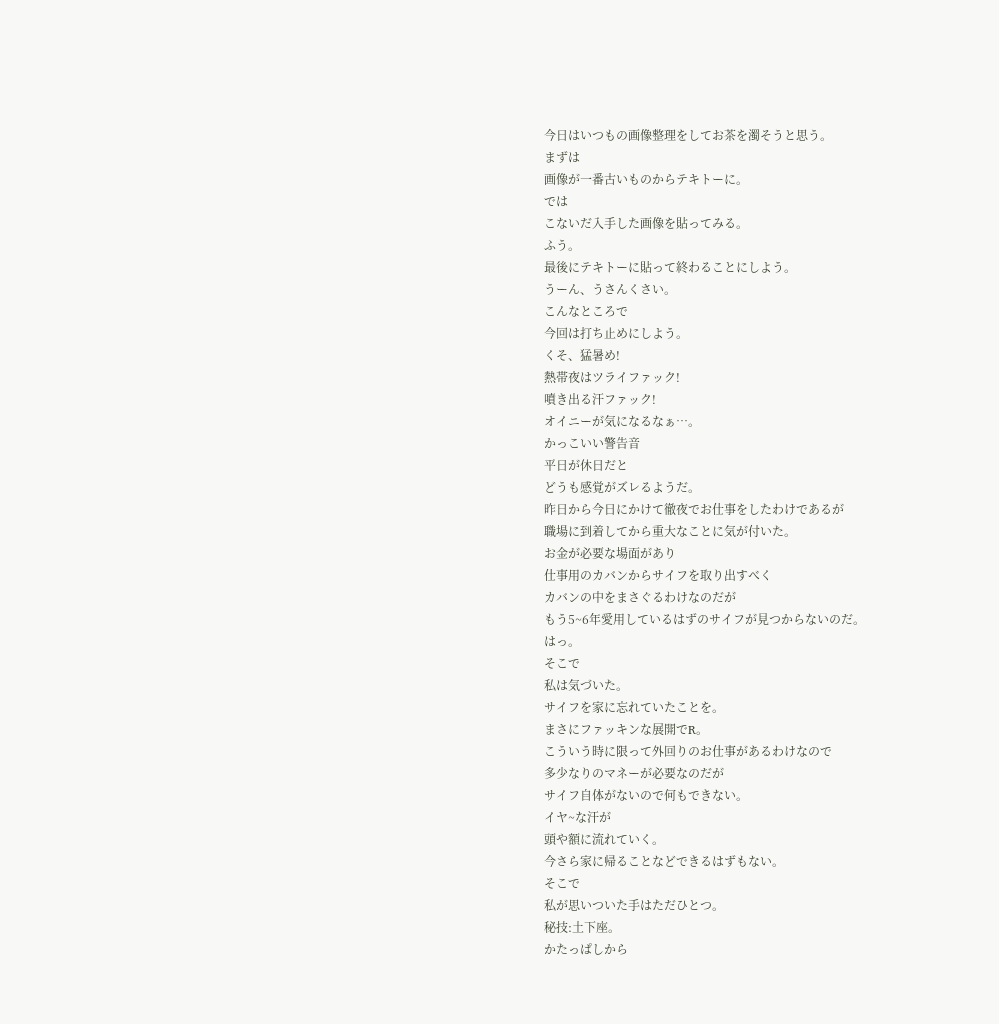今日はいつもの画像整理をしてお茶を濁そうと思う。
まずは
画像が一番古いものからテキトーに。
では
こないだ入手した画像を貼ってみる。
ふう。
最後にテキトーに貼って終わることにしよう。
うーん、うさんくさい。
こんなところで
今回は打ち止めにしよう。
くそ、猛暑め!
熱帯夜はツライファック!
噴き出る汗ファック!
オイニーが気になるなぁ…。
かっこいい警告音
平日が休日だと
どうも感覚がズレるようだ。
昨日から今日にかけて徹夜でお仕事をしたわけであるが
職場に到着してから重大なことに気が付いた。
お金が必要な場面があり
仕事用のカバンからサイフを取り出すべく
カバンの中をまさぐるわけなのだが
もう5~6年愛用しているはずのサイフが見つからないのだ。
はっ。
そこで
私は気づいた。
サイフを家に忘れていたことを。
まさにファッキンな展開でR。
こういう時に限って外回りのお仕事があるわけなので
多少なりのマネーが必要なのだが
サイフ自体がないので何もできない。
イヤ~な汗が
頭や額に流れていく。
今さら家に帰ることなどできるはずもない。
そこで
私が思いついた手はただひとつ。
秘技:土下座。
かたっぱしから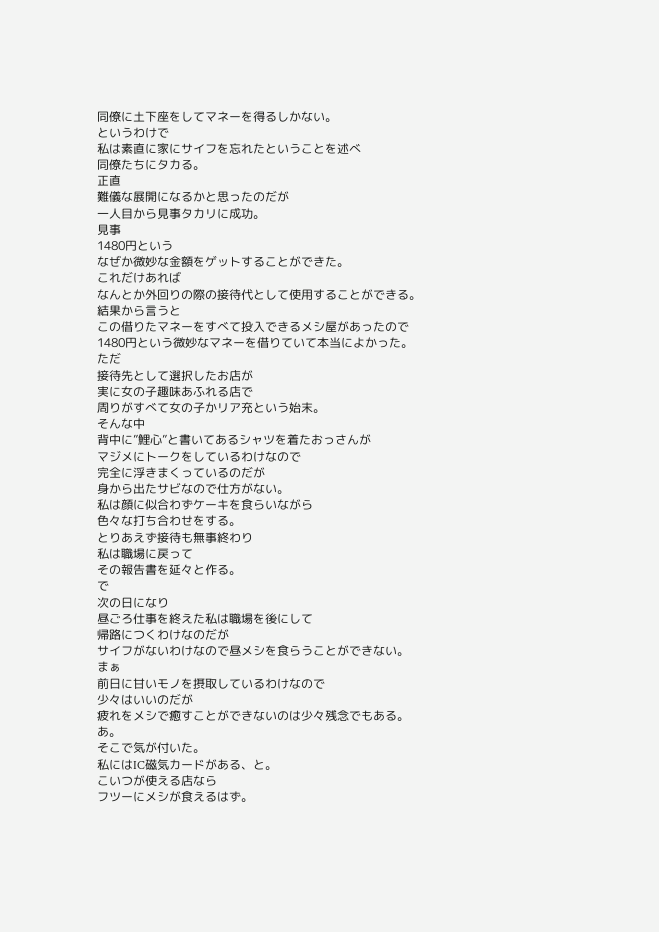同僚に土下座をしてマネーを得るしかない。
というわけで
私は素直に家にサイフを忘れたということを述べ
同僚たちにタカる。
正直
難儀な展開になるかと思ったのだが
一人目から見事タカリに成功。
見事
1480円という
なぜか微妙な金額をゲットすることができた。
これだけあれば
なんとか外回りの際の接待代として使用することができる。
結果から言うと
この借りたマネーをすべて投入できるメシ屋があったので
1480円という微妙なマネーを借りていて本当によかった。
ただ
接待先として選択したお店が
実に女の子趣味あふれる店で
周りがすべて女の子かリア充という始末。
そんな中
背中に”鯉心”と書いてあるシャツを着たおっさんが
マジメにトークをしているわけなので
完全に浮きまくっているのだが
身から出たサビなので仕方がない。
私は顔に似合わずケーキを食らいながら
色々な打ち合わせをする。
とりあえず接待も無事終わり
私は職場に戻って
その報告書を延々と作る。
で
次の日になり
昼ごろ仕事を終えた私は職場を後にして
帰路につくわけなのだが
サイフがないわけなので昼メシを食らうことができない。
まぁ
前日に甘いモノを摂取しているわけなので
少々はいいのだが
疲れをメシで癒すことができないのは少々残念でもある。
あ。
そこで気が付いた。
私にはIC磁気カードがある、と。
こいつが使える店なら
フツーにメシが食えるはず。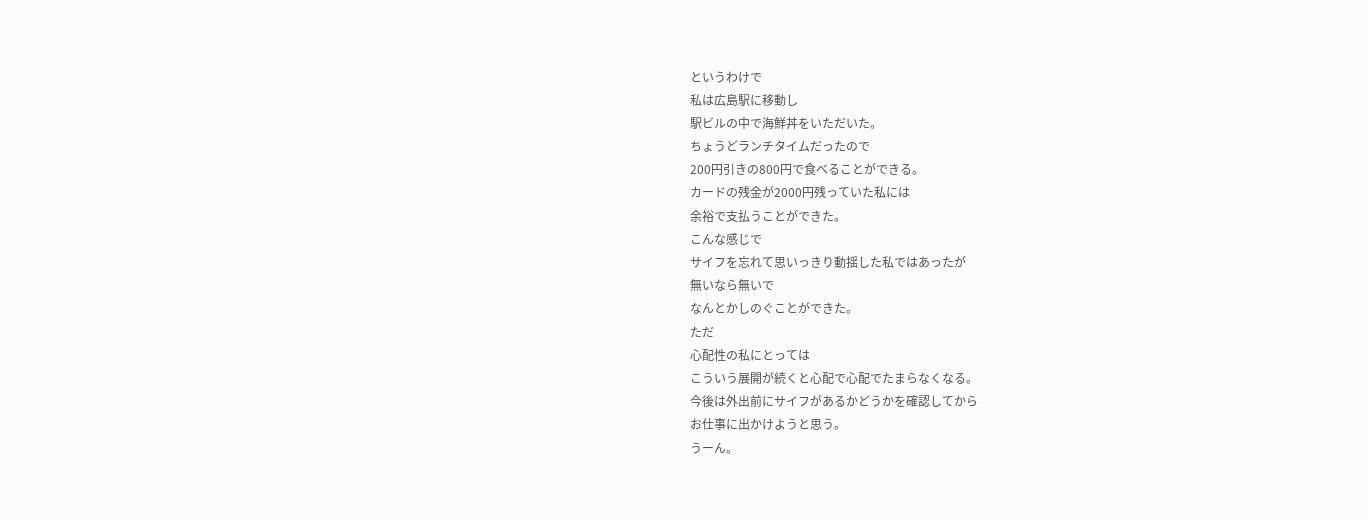というわけで
私は広島駅に移動し
駅ビルの中で海鮮丼をいただいた。
ちょうどランチタイムだったので
200円引きの800円で食べることができる。
カードの残金が2000円残っていた私には
余裕で支払うことができた。
こんな感じで
サイフを忘れて思いっきり動揺した私ではあったが
無いなら無いで
なんとかしのぐことができた。
ただ
心配性の私にとっては
こういう展開が続くと心配で心配でたまらなくなる。
今後は外出前にサイフがあるかどうかを確認してから
お仕事に出かけようと思う。
うーん。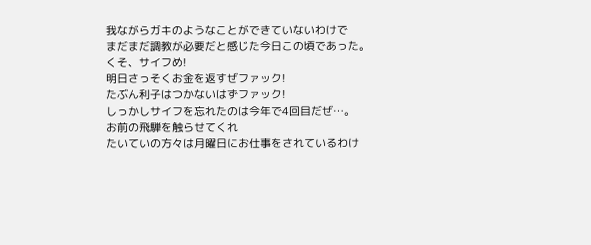我ながらガキのようなことができていないわけで
まだまだ調教が必要だと感じた今日この頃であった。
くそ、サイフめ!
明日さっそくお金を返すぜファック!
たぶん利子はつかないはずファック!
しっかしサイフを忘れたのは今年で4回目だぜ…。
お前の飛騨を触らせてくれ
たいていの方々は月曜日にお仕事をされているわけ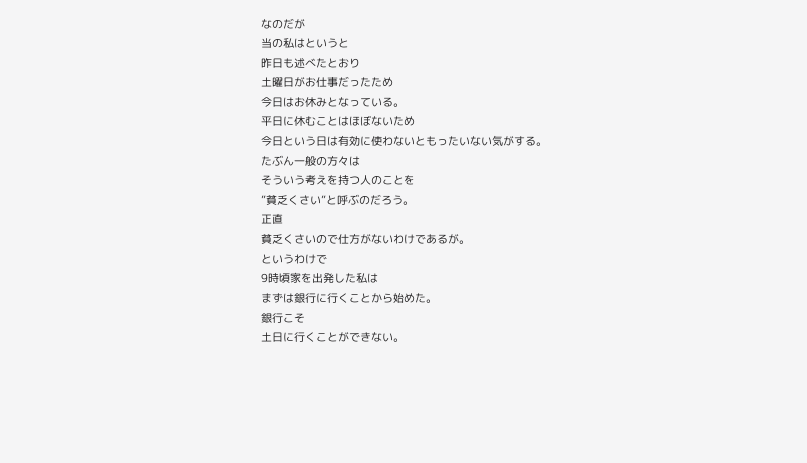なのだが
当の私はというと
昨日も述べたとおり
土曜日がお仕事だったため
今日はお休みとなっている。
平日に休むことはほぼないため
今日という日は有効に使わないともったいない気がする。
たぶん一般の方々は
そういう考えを持つ人のことを
”貧乏くさい”と呼ぶのだろう。
正直
貧乏くさいので仕方がないわけであるが。
というわけで
9時頃家を出発した私は
まずは銀行に行くことから始めた。
銀行こそ
土日に行くことができない。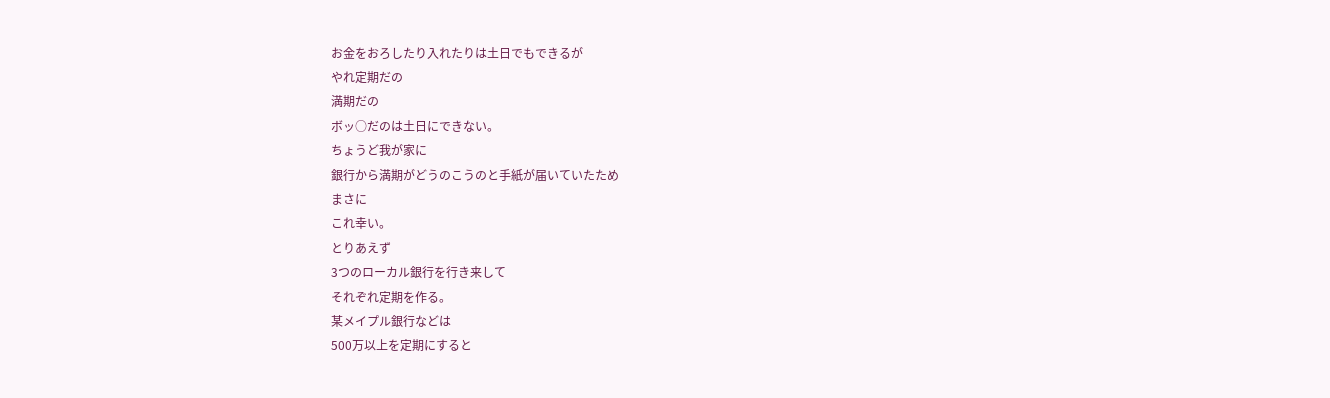お金をおろしたり入れたりは土日でもできるが
やれ定期だの
満期だの
ボッ○だのは土日にできない。
ちょうど我が家に
銀行から満期がどうのこうのと手紙が届いていたため
まさに
これ幸い。
とりあえず
3つのローカル銀行を行き来して
それぞれ定期を作る。
某メイプル銀行などは
500万以上を定期にすると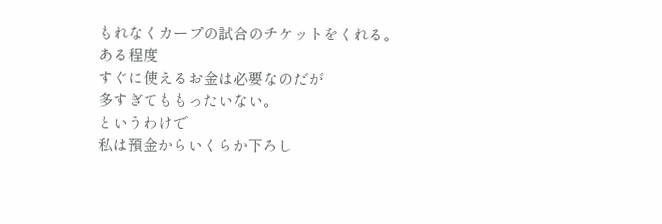もれなくカープの試合のチケットをくれる。
ある程度
すぐに使えるお金は必要なのだが
多すぎてももったいない。
というわけで
私は預金からいくらか下ろし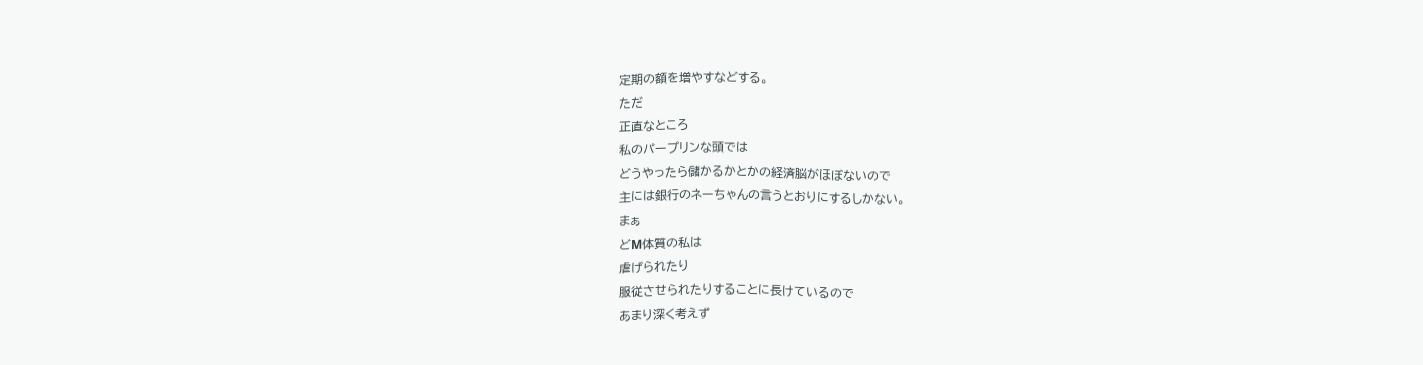定期の額を増やすなどする。
ただ
正直なところ
私のパープリンな頭では
どうやったら儲かるかとかの経済脳がほぼないので
主には銀行のネーちゃんの言うとおりにするしかない。
まぁ
どM体質の私は
虐げられたり
服従させられたりすることに長けているので
あまり深く考えず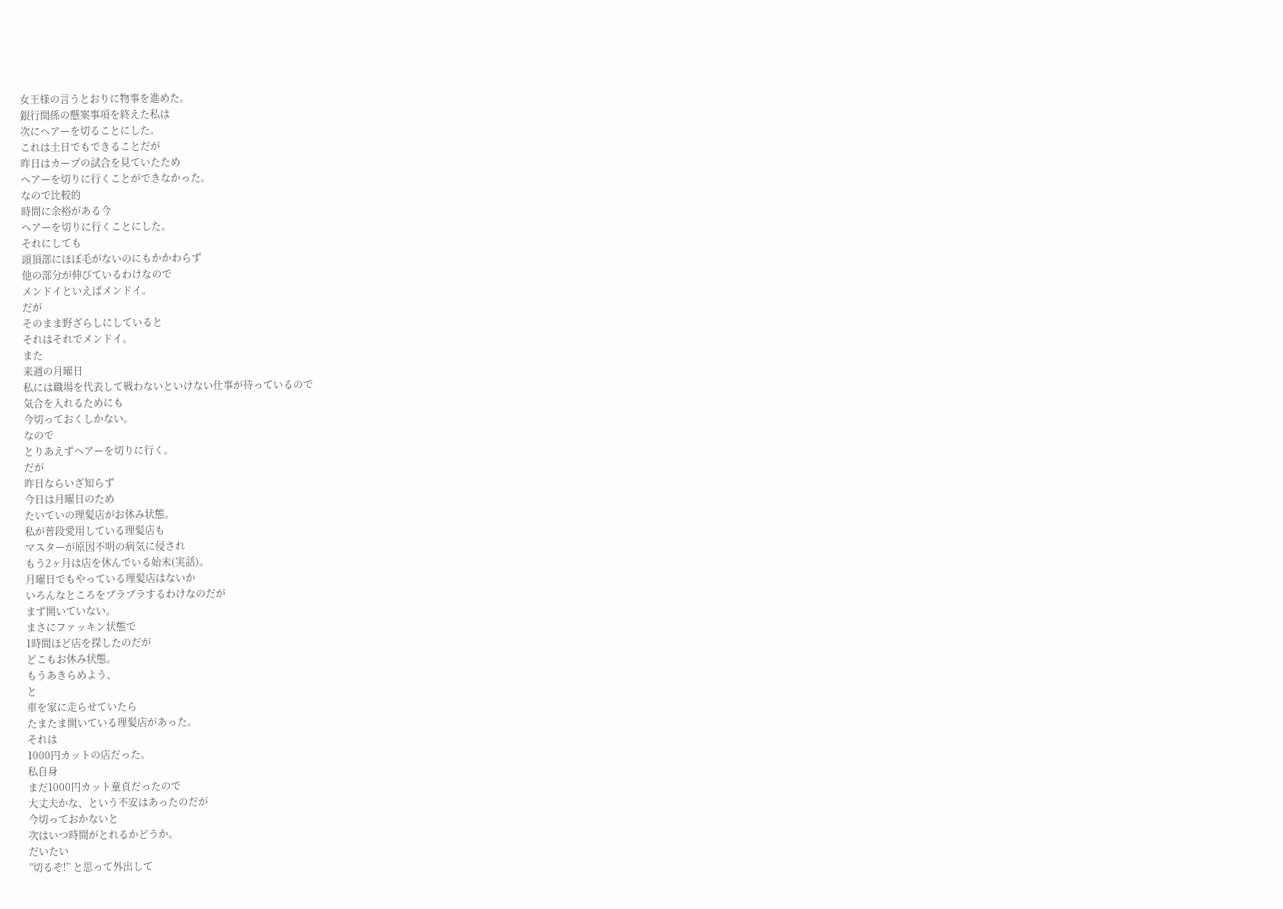女王様の言うとおりに物事を進めた。
銀行関係の懸案事項を終えた私は
次にヘアーを切ることにした。
これは土日でもできることだが
昨日はカープの試合を見ていたため
ヘアーを切りに行くことができなかった。
なので比較的
時間に余裕がある今
ヘアーを切りに行くことにした。
それにしても
頭頂部にほぼ毛がないのにもかかわらず
他の部分が伸びているわけなので
メンドイといえばメンドイ。
だが
そのまま野ざらしにしていると
それはそれでメンドイ。
また
来週の月曜日
私には職場を代表して戦わないといけない仕事が待っているので
気合を入れるためにも
今切っておくしかない。
なので
とりあえずヘアーを切りに行く。
だが
昨日ならいざ知らず
今日は月曜日のため
たいていの理髪店がお休み状態。
私が普段愛用している理髪店も
マスターが原因不明の病気に侵され
もう2ヶ月は店を休んでいる始末(実話)。
月曜日でもやっている理髪店はないか
いろんなところをブラブラするわけなのだが
まず開いていない。
まさにファッキン状態で
1時間ほど店を探したのだが
どこもお休み状態。
もうあきらめよう、
と
車を家に走らせていたら
たまたま開いている理髪店があった。
それは
1000円カットの店だった。
私自身
まだ1000円カット童貞だったので
大丈夫かな、という不安はあったのだが
今切っておかないと
次はいつ時間がとれるかどうか。
だいたい
”切るぞ!” と思って外出して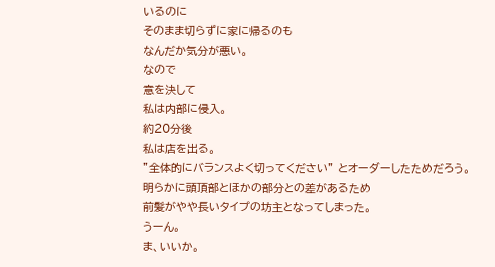いるのに
そのまま切らずに家に帰るのも
なんだか気分が悪い。
なので
意を決して
私は内部に侵入。
約20分後
私は店を出る。
”全体的にバランスよく切ってください” とオーダーしたためだろう。
明らかに頭頂部とほかの部分との差があるため
前髪がやや長いタイプの坊主となってしまった。
うーん。
ま、いいか。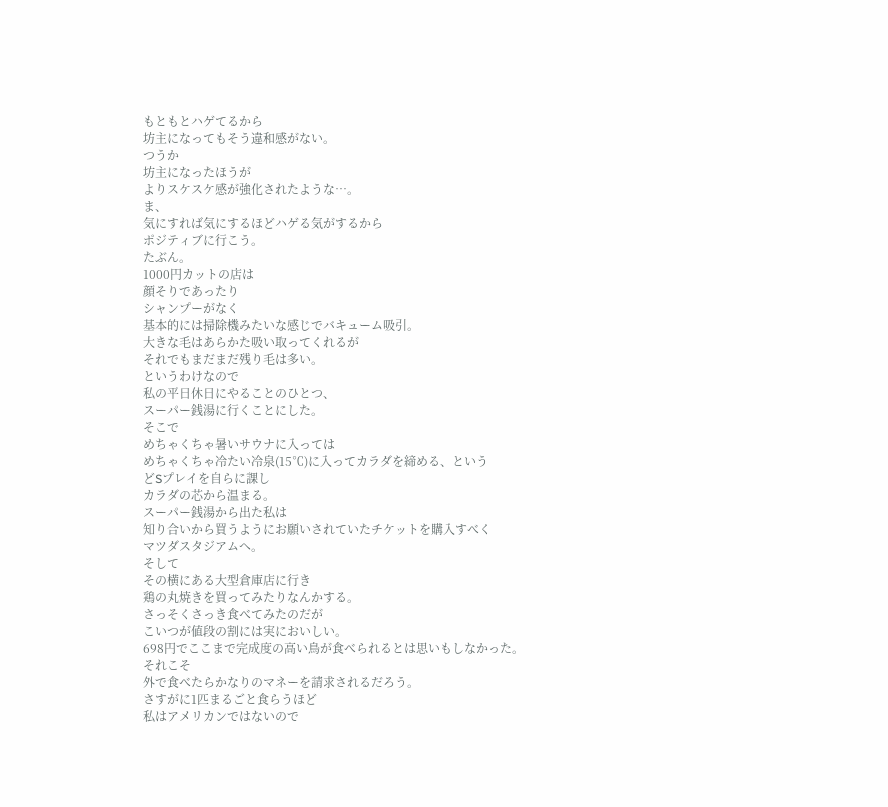もともとハゲてるから
坊主になってもそう違和感がない。
つうか
坊主になったほうが
よりスケスケ感が強化されたような…。
ま、
気にすれば気にするほどハゲる気がするから
ポジティブに行こう。
たぶん。
1000円カットの店は
顔そりであったり
シャンプーがなく
基本的には掃除機みたいな感じでバキューム吸引。
大きな毛はあらかた吸い取ってくれるが
それでもまだまだ残り毛は多い。
というわけなので
私の平日休日にやることのひとつ、
スーパー銭湯に行くことにした。
そこで
めちゃくちゃ暑いサウナに入っては
めちゃくちゃ冷たい冷泉(15℃)に入ってカラダを締める、という
どSプレイを自らに課し
カラダの芯から温まる。
スーパー銭湯から出た私は
知り合いから買うようにお願いされていたチケットを購入すべく
マツダスタジアムへ。
そして
その横にある大型倉庫店に行き
鶏の丸焼きを買ってみたりなんかする。
さっそくさっき食べてみたのだが
こいつが値段の割には実においしい。
698円でここまで完成度の高い鳥が食べられるとは思いもしなかった。
それこそ
外で食べたらかなりのマネーを請求されるだろう。
さすがに1匹まるごと食らうほど
私はアメリカンではないので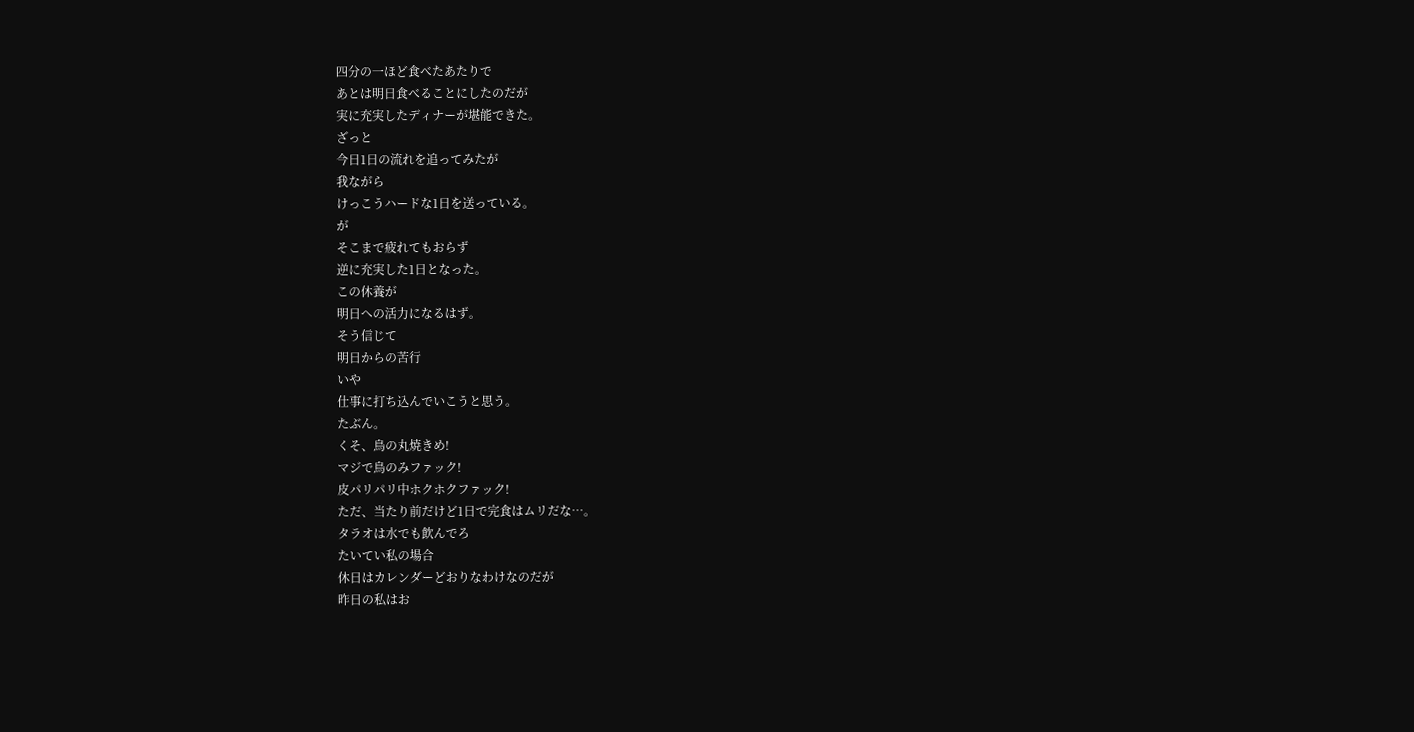四分の一ほど食べたあたりで
あとは明日食べることにしたのだが
実に充実したディナーが堪能できた。
ざっと
今日1日の流れを追ってみたが
我ながら
けっこうハードな1日を送っている。
が
そこまで疲れてもおらず
逆に充実した1日となった。
この休養が
明日への活力になるはず。
そう信じて
明日からの苦行
いや
仕事に打ち込んでいこうと思う。
たぶん。
くそ、鳥の丸焼きめ!
マジで鳥のみファック!
皮パリパリ中ホクホクファック!
ただ、当たり前だけど1日で完食はムリだな…。
タラオは水でも飲んでろ
たいてい私の場合
休日はカレンダーどおりなわけなのだが
昨日の私はお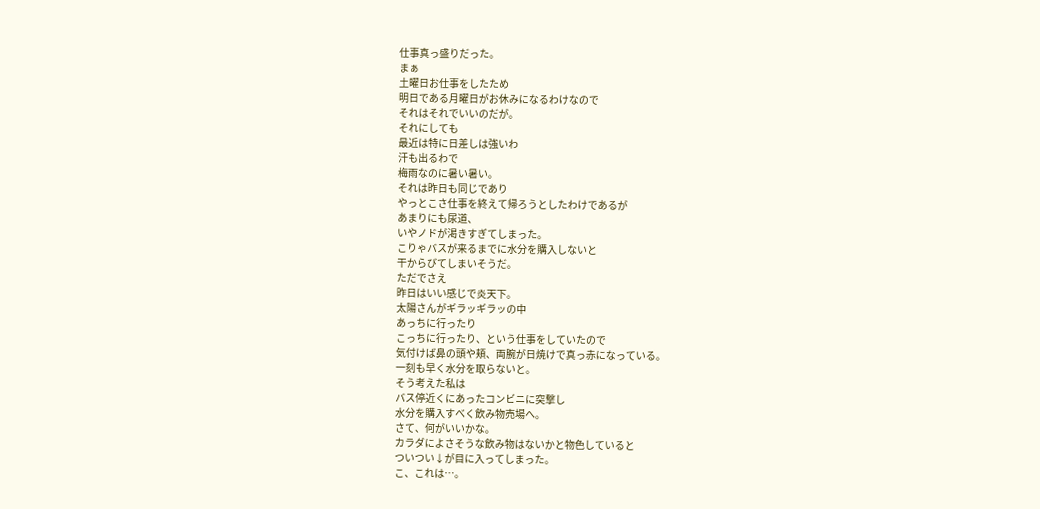仕事真っ盛りだった。
まぁ
土曜日お仕事をしたため
明日である月曜日がお休みになるわけなので
それはそれでいいのだが。
それにしても
最近は特に日差しは強いわ
汗も出るわで
梅雨なのに暑い暑い。
それは昨日も同じであり
やっとこさ仕事を終えて帰ろうとしたわけであるが
あまりにも尿道、
いやノドが渇きすぎてしまった。
こりゃバスが来るまでに水分を購入しないと
干からびてしまいそうだ。
ただでさえ
昨日はいい感じで炎天下。
太陽さんがギラッギラッの中
あっちに行ったり
こっちに行ったり、という仕事をしていたので
気付けば鼻の頭や頬、両腕が日焼けで真っ赤になっている。
一刻も早く水分を取らないと。
そう考えた私は
バス停近くにあったコンビニに突撃し
水分を購入すべく飲み物売場へ。
さて、何がいいかな。
カラダによさそうな飲み物はないかと物色していると
ついつい↓が目に入ってしまった。
こ、これは…。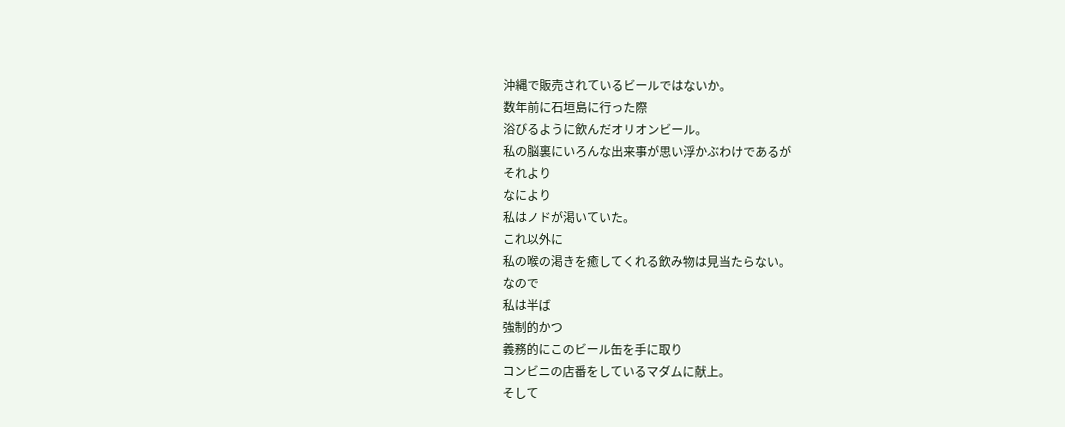沖縄で販売されているビールではないか。
数年前に石垣島に行った際
浴びるように飲んだオリオンビール。
私の脳裏にいろんな出来事が思い浮かぶわけであるが
それより
なにより
私はノドが渇いていた。
これ以外に
私の喉の渇きを癒してくれる飲み物は見当たらない。
なので
私は半ば
強制的かつ
義務的にこのビール缶を手に取り
コンビニの店番をしているマダムに献上。
そして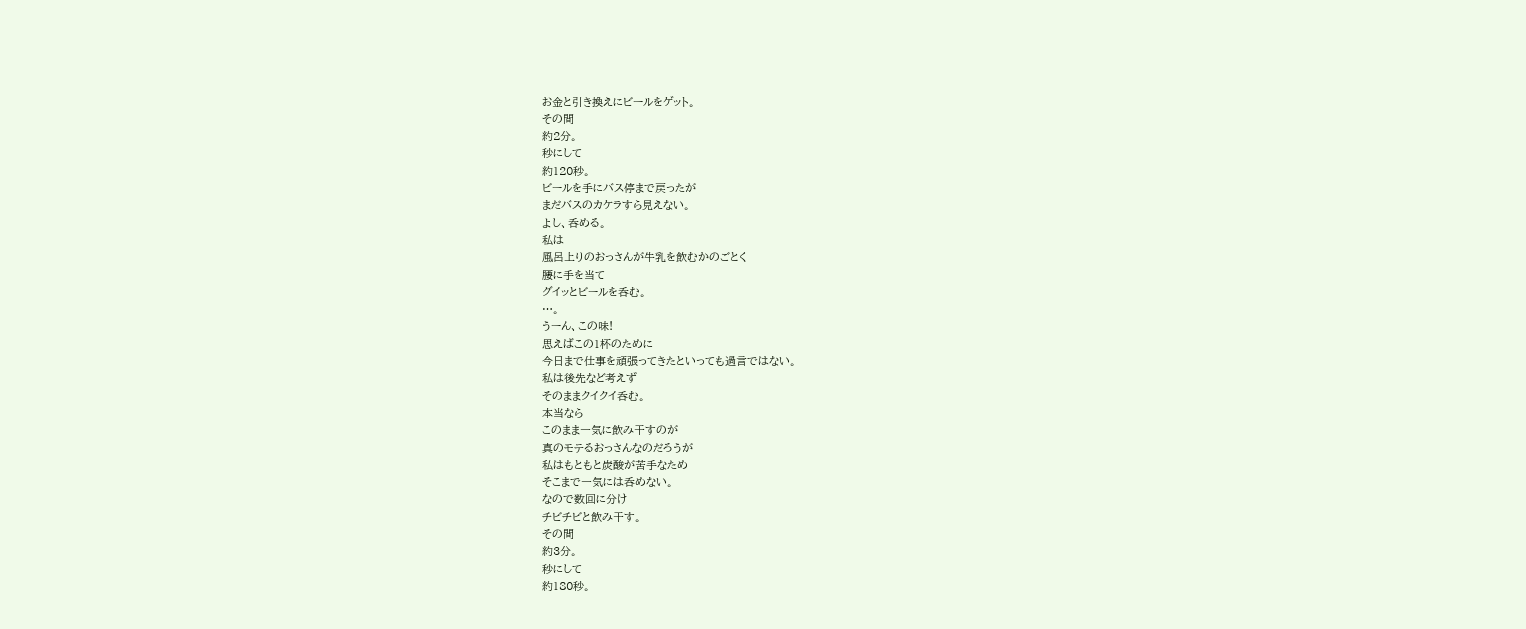お金と引き換えにビールをゲット。
その間
約2分。
秒にして
約120秒。
ビールを手にバス停まで戻ったが
まだバスのカケラすら見えない。
よし、呑める。
私は
風呂上りのおっさんが牛乳を飲むかのごとく
腰に手を当て
グイッとビールを呑む。
…。
うーん、この味!
思えばこの1杯のために
今日まで仕事を頑張ってきたといっても過言ではない。
私は後先など考えず
そのままクイクイ呑む。
本当なら
このまま一気に飲み干すのが
真のモテるおっさんなのだろうが
私はもともと炭酸が苦手なため
そこまで一気には呑めない。
なので数回に分け
チビチビと飲み干す。
その間
約3分。
秒にして
約180秒。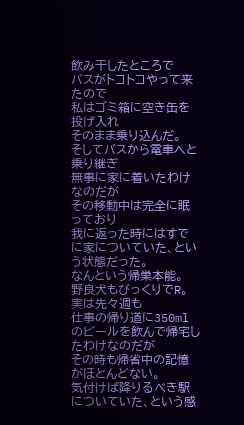飲み干したところで
バスがトコトコやって来たので
私はゴミ箱に空き缶を投げ入れ
そのまま乗り込んだ。
そしてバスから電車へと乗り継ぎ
無事に家に着いたわけなのだが
その移動中は完全に眠っており
我に返った時にはすでに家についていた、という状態だった。
なんという帰巣本能。
野良犬もびっくりでR。
実は先々週も
仕事の帰り道に350mlのビールを飲んで帰宅したわけなのだが
その時も帰省中の記憶がほとんどない。
気付けば降りるべき駅についていた、という感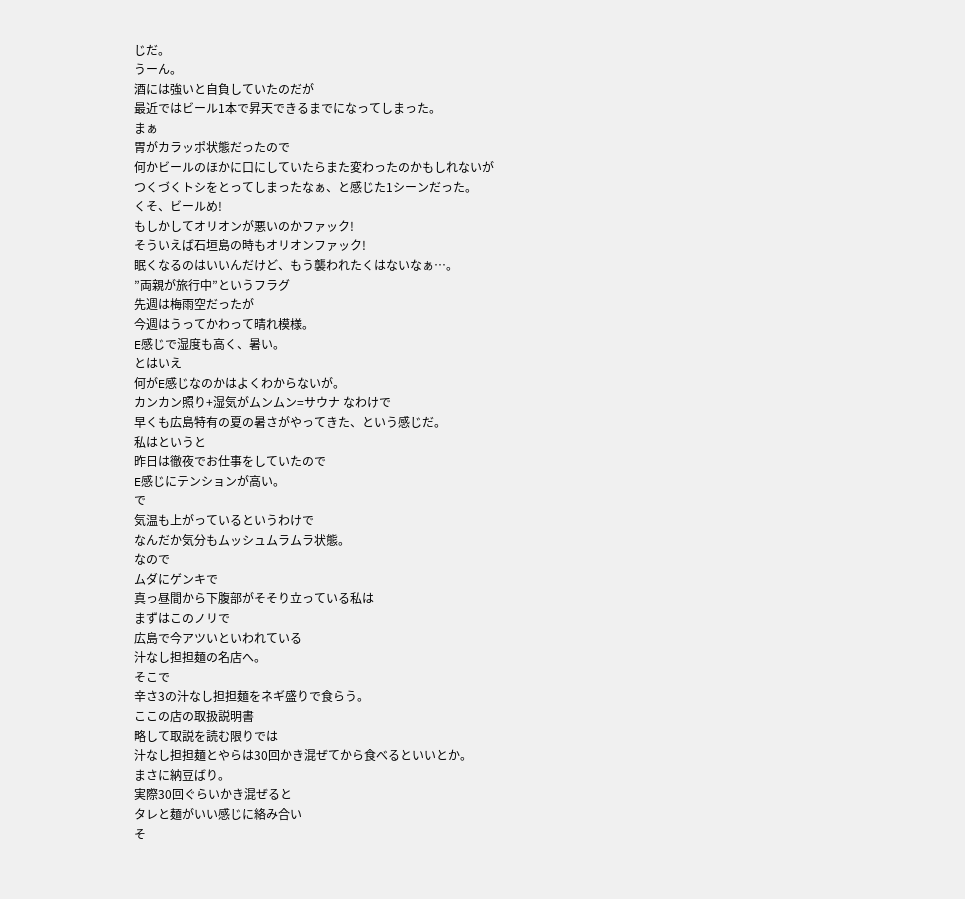じだ。
うーん。
酒には強いと自負していたのだが
最近ではビール1本で昇天できるまでになってしまった。
まぁ
胃がカラッポ状態だったので
何かビールのほかに口にしていたらまた変わったのかもしれないが
つくづくトシをとってしまったなぁ、と感じた1シーンだった。
くそ、ビールめ!
もしかしてオリオンが悪いのかファック!
そういえば石垣島の時もオリオンファック!
眠くなるのはいいんだけど、もう襲われたくはないなぁ…。
”両親が旅行中”というフラグ
先週は梅雨空だったが
今週はうってかわって晴れ模様。
E感じで湿度も高く、暑い。
とはいえ
何がE感じなのかはよくわからないが。
カンカン照り+湿気がムンムン=サウナ なわけで
早くも広島特有の夏の暑さがやってきた、という感じだ。
私はというと
昨日は徹夜でお仕事をしていたので
E感じにテンションが高い。
で
気温も上がっているというわけで
なんだか気分もムッシュムラムラ状態。
なので
ムダにゲンキで
真っ昼間から下腹部がそそり立っている私は
まずはこのノリで
広島で今アツいといわれている
汁なし担担麺の名店へ。
そこで
辛さ3の汁なし担担麺をネギ盛りで食らう。
ここの店の取扱説明書
略して取説を読む限りでは
汁なし担担麺とやらは30回かき混ぜてから食べるといいとか。
まさに納豆ばり。
実際30回ぐらいかき混ぜると
タレと麺がいい感じに絡み合い
そ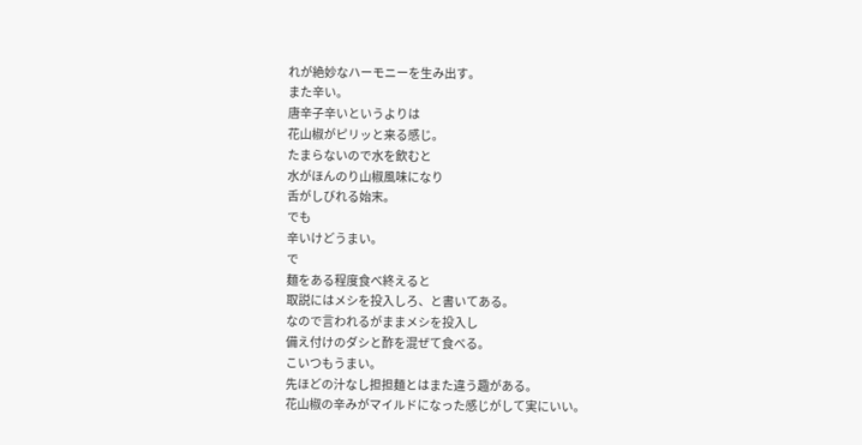れが絶妙なハーモニーを生み出す。
また辛い。
唐辛子辛いというよりは
花山椒がピリッと来る感じ。
たまらないので水を飲むと
水がほんのり山椒風味になり
舌がしびれる始末。
でも
辛いけどうまい。
で
麺をある程度食べ終えると
取説にはメシを投入しろ、と書いてある。
なので言われるがままメシを投入し
備え付けのダシと酢を混ぜて食べる。
こいつもうまい。
先ほどの汁なし担担麺とはまた違う趣がある。
花山椒の辛みがマイルドになった感じがして実にいい。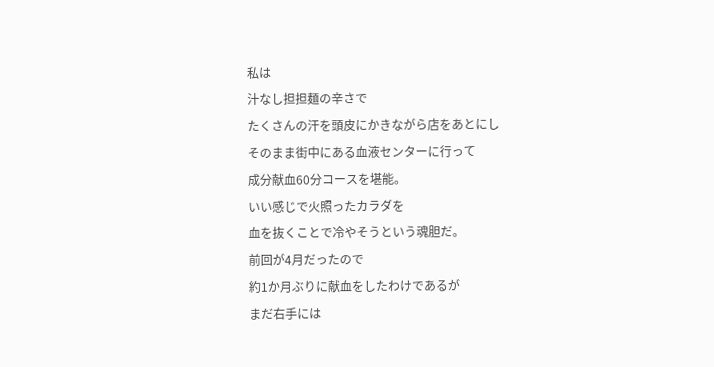私は
汁なし担担麺の辛さで
たくさんの汗を頭皮にかきながら店をあとにし
そのまま街中にある血液センターに行って
成分献血60分コースを堪能。
いい感じで火照ったカラダを
血を抜くことで冷やそうという魂胆だ。
前回が4月だったので
約1か月ぶりに献血をしたわけであるが
まだ右手には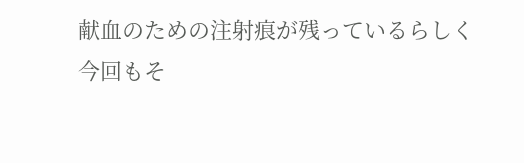献血のための注射痕が残っているらしく
今回もそ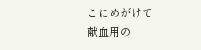こにめがけて
献血用の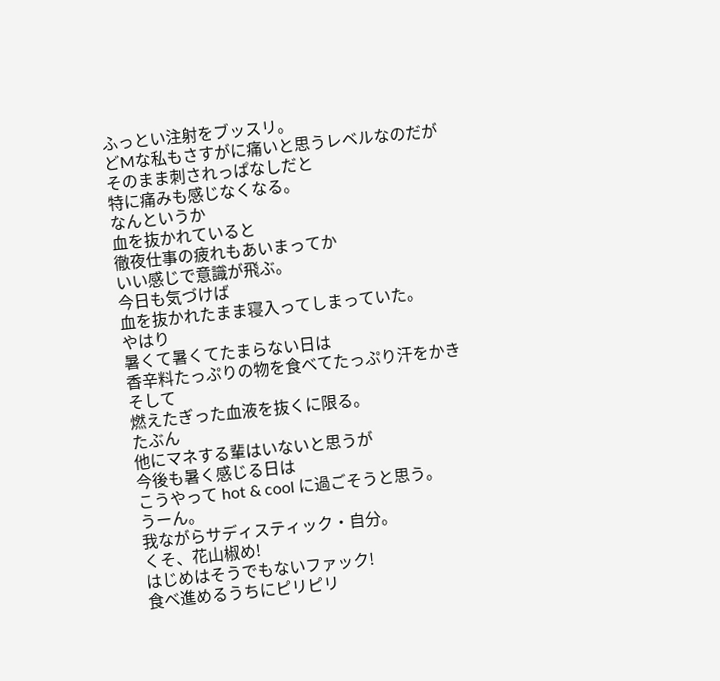ふっとい注射をブッスリ。
どMな私もさすがに痛いと思うレベルなのだが
そのまま刺されっぱなしだと
特に痛みも感じなくなる。
なんというか
血を抜かれていると
徹夜仕事の疲れもあいまってか
いい感じで意識が飛ぶ。
今日も気づけば
血を抜かれたまま寝入ってしまっていた。
やはり
暑くて暑くてたまらない日は
香辛料たっぷりの物を食べてたっぷり汗をかき
そして
燃えたぎった血液を抜くに限る。
たぶん
他にマネする輩はいないと思うが
今後も暑く感じる日は
こうやって hot & cool に過ごそうと思う。
うーん。
我ながらサディスティック・自分。
くそ、花山椒め!
はじめはそうでもないファック!
食べ進めるうちにピリピリ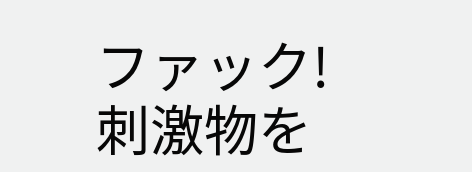ファック!
刺激物を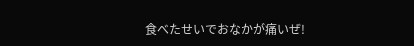食べたせいでおなかが痛いぜ!